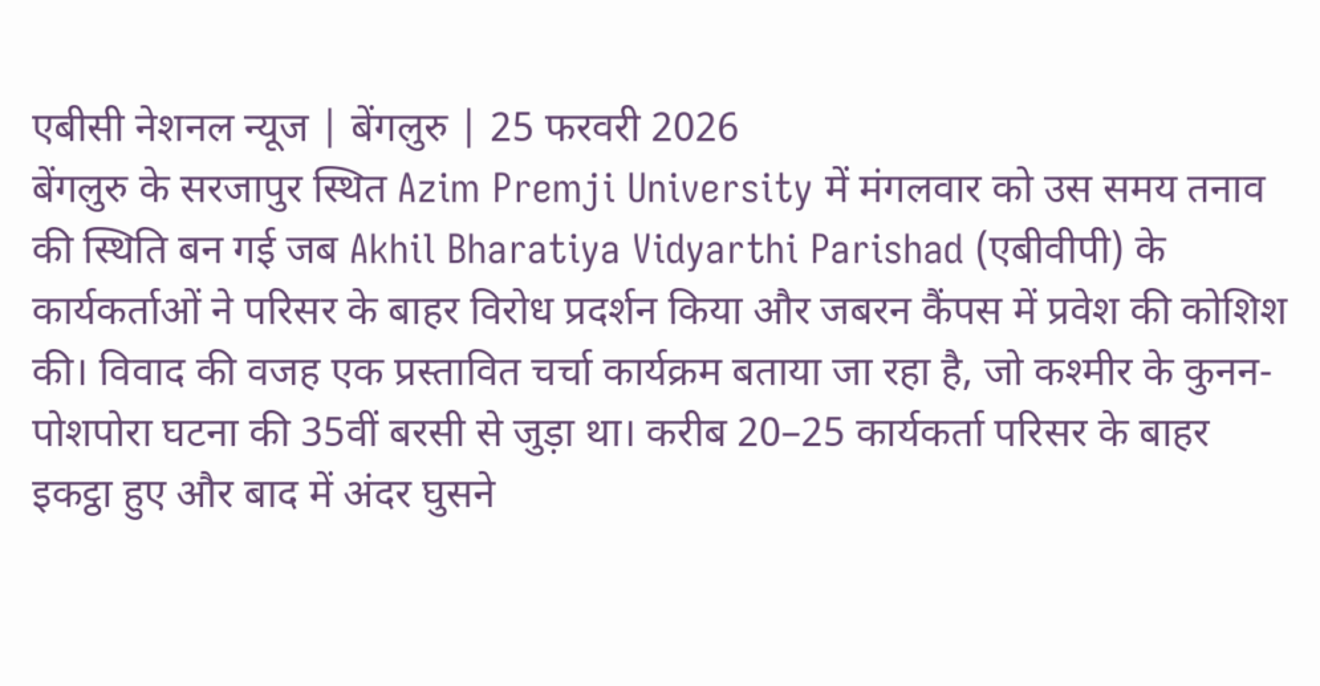एबीसी नेशनल न्यूज | बेंगलुरु | 25 फरवरी 2026
बेंगलुरु के सरजापुर स्थित Azim Premji University में मंगलवार को उस समय तनाव की स्थिति बन गई जब Akhil Bharatiya Vidyarthi Parishad (एबीवीपी) के कार्यकर्ताओं ने परिसर के बाहर विरोध प्रदर्शन किया और जबरन कैंपस में प्रवेश की कोशिश की। विवाद की वजह एक प्रस्तावित चर्चा कार्यक्रम बताया जा रहा है, जो कश्मीर के कुनन-पोशपोरा घटना की 35वीं बरसी से जुड़ा था। करीब 20–25 कार्यकर्ता परिसर के बाहर इकट्ठा हुए और बाद में अंदर घुसने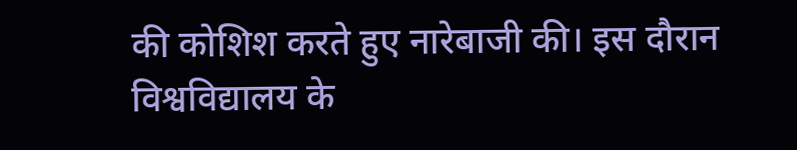की कोशिश करते हुए नारेबाजी की। इस दौरान विश्वविद्यालय के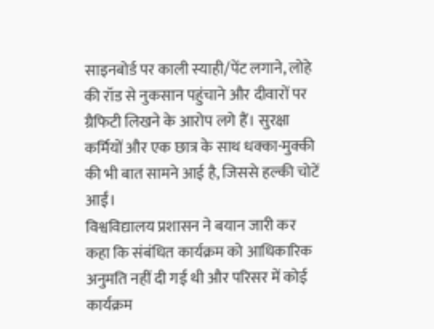साइनबोर्ड पर काली स्याही/पेंट लगाने, लोहे की रॉड से नुकसान पहुंचाने और दीवारों पर ग्रैफिटी लिखने के आरोप लगे हैं। सुरक्षा कर्मियों और एक छात्र के साथ धक्का-मुक्की की भी बात सामने आई है, जिससे हल्की चोटें आईं।
विश्वविद्यालय प्रशासन ने बयान जारी कर कहा कि संबंधित कार्यक्रम को आधिकारिक अनुमति नहीं दी गई थी और परिसर में कोई कार्यक्रम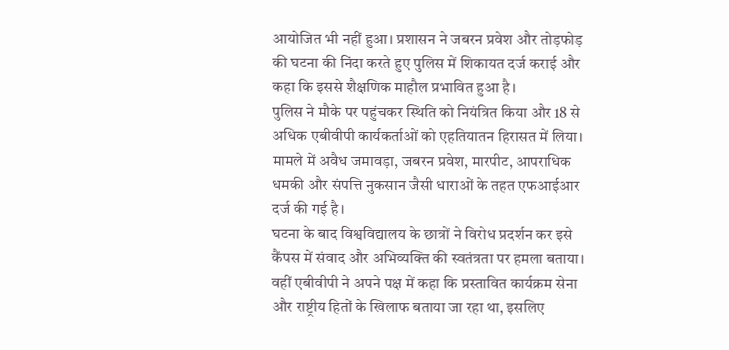आयोजित भी नहीं हुआ। प्रशासन ने जबरन प्रवेश और तोड़फोड़ की घटना की निंदा करते हुए पुलिस में शिकायत दर्ज कराई और कहा कि इससे शैक्षणिक माहौल प्रभावित हुआ है।
पुलिस ने मौके पर पहुंचकर स्थिति को नियंत्रित किया और 18 से अधिक एबीवीपी कार्यकर्ताओं को एहतियातन हिरासत में लिया। मामले में अवैध जमावड़ा, जबरन प्रवेश, मारपीट, आपराधिक धमकी और संपत्ति नुकसान जैसी धाराओं के तहत एफआईआर दर्ज की गई है।
घटना के बाद विश्वविद्यालय के छात्रों ने विरोध प्रदर्शन कर इसे कैंपस में संवाद और अभिव्यक्ति की स्वतंत्रता पर हमला बताया। वहीं एबीवीपी ने अपने पक्ष में कहा कि प्रस्तावित कार्यक्रम सेना और राष्ट्रीय हितों के खिलाफ बताया जा रहा था, इसलिए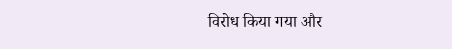विरोध किया गया और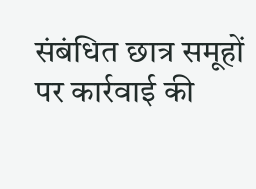संबंधित छात्र समूहों पर कार्रवाई की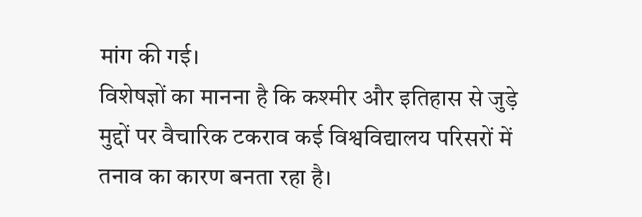मांग की गई।
विशेषज्ञों का मानना है कि कश्मीर और इतिहास से जुड़े मुद्दों पर वैचारिक टकराव कई विश्वविद्यालय परिसरों में तनाव का कारण बनता रहा है।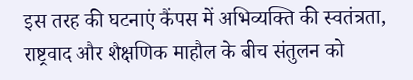इस तरह की घटनाएं कैंपस में अभिव्यक्ति की स्वतंत्रता, राष्ट्रवाद और शैक्षणिक माहौल के बीच संतुलन को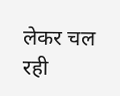लेकर चल रही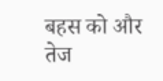बहस को और तेज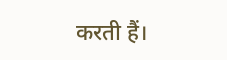करती हैं।